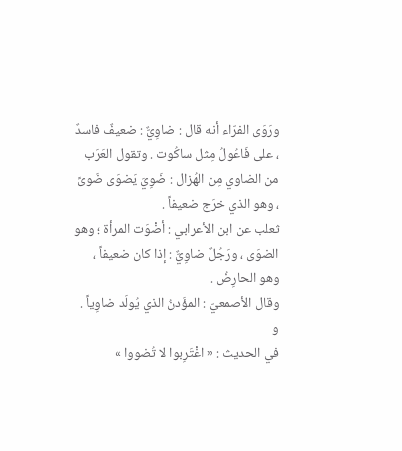ورَوَى الفرّاء أنه قال : ضاوِيٌّ : ضعيفٌ فاسدٌ ، على فَاعُولُ مِثل ساكُوت . وتقول العَرَب من الضاوي مِن الهُزال : ضَوِيَ يَضوَى ضَوىً ، وهو الذي خرَج ضعيفاً .
ثعلب عن ابن الأعرابي : أضْوَت المرأة ؛ وهو الضوَى ، ورَجُلٌ ضاوِيٌّ : إذا كان ضعيفاً ، وهو الحارِضُ .
وقال الأصمعيّ : المؤَدنُ الذي يُولَد ضاوِياً .
و
في الحديث : « اغْتَرِبوا لا تُضووا »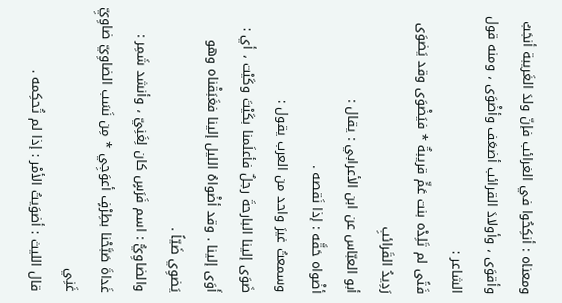ومعناه : أنكِحُوا في الغرائب فإنّ ولدَ الغَريبة أنجَبُ وأقوَى ، وأولادَ القرائب أضعَف وأضْوَى ، ومنه قول الشاعر :
فَتًى لم تَلِدْه بنت عَمٍّ قريبةٌ * فيَضْوَى وقد يَضوَى رَدِيدُ القَرائبِ
أبو العبّاس عن ابن الأعرابي : يقال :
أضْواه حَقَّه : إذا نَقصه .
وسمعتُ غيرَ واحد من العرب يقول :
ضَوَى إلينا البارحةَ رجلٌ فأعلَمنا بكَيْتَ وكَيْت ، أي : أَوَى إلينا . وقد أضْواهُ الليل إلينا فغَبَقْناه وهو يَضوِي ضَيّاً .
والضاوِيُّ : اسم فَرَسٍ كان لِغَنِيّ ، وأنشد شَمِر :
غَداةَ صَبَّحْنا بطِرْفٍ أعوَجِي * مِن نَسَب الضاوِيّ ضاوِيِّ غَنِي
قال الليث : أضوَيتُ الأمْر : إذا لم تُحكِمه .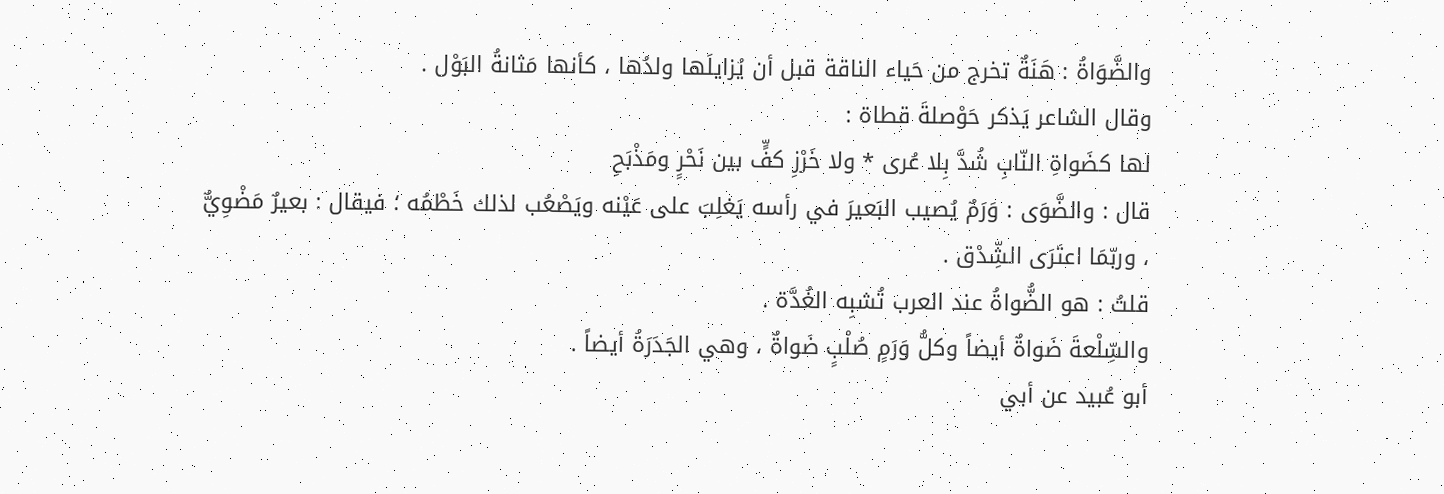والضَّوَاةُ : هَنَةٌ تخرج من حَياء الناقة قبل أن يُزايلَها ولدُها ، كأنها مَثانةُ البَوْل .
وقال الشاعر يَذكر حَوْصلةَ قطاة :
لها كضَواةِ النّابِ شُدَّ بِلا عُرى * ولا خَرْزِ كفٍّ بين نَحْرٍ ومَذْبَحِ
قال : والضَّوَى : وَرَمٌ يُصيب البَعيرَ في رأسه يَغلِبَ على عَيْنه ويَصْعُب لذلك خَطْمُه ؛ فيقال : بعيرٌ مَضْوِيٌّ ، وربّمَا اعتَرَى الشِّدْق .
قلتُ : هو الضُّواةُ عند العرب تُشبِه الغُدَّة .
والسِّلْعةَ ضَواةٌ أيضاً وكلُّ وَرَمٍ صُلْبٍ ضَواةٌ ، وهي الجَدَرَةُ أيضاً .
أبو عُبيد عن أبي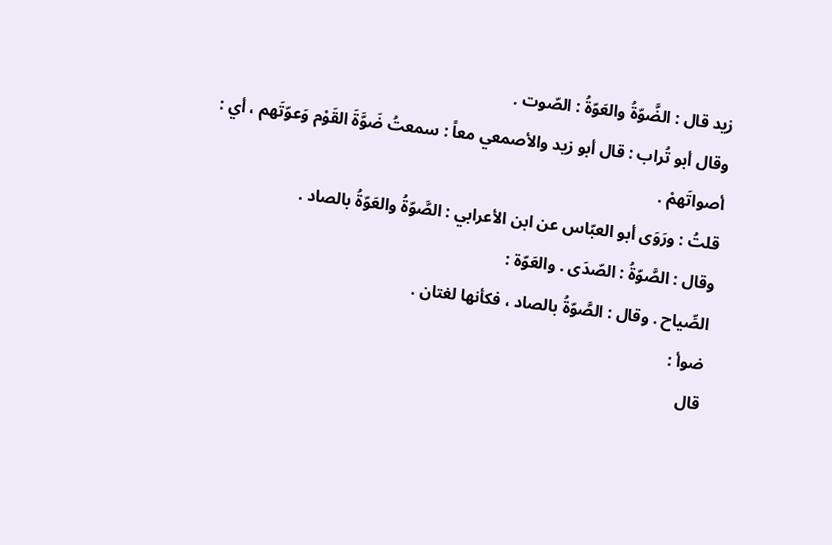زيد قال : الضَّوّةُ والعَوّةُ : الصّوت .
وقال أبو تُراب : قال أبو زيد والأصمعي معاً : سمعتُ ضَوَّةَ القَوْم وَعوّتَهم ، أي :
أصواتَهمْ .
قلتُ : ورَوَى أبو العبّاس عن ابن الأعرابي : الصَّوّةُ والعَوّةُ بالصاد .
وقال : الصَّوّةُ : الصّدَى . والعَوّة :
الصِّياح . وقال : الصَّوّةُ بالصاد ، فكأنها لغتان .
ضوأ :
قال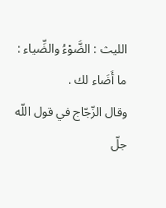الليث : الضَّوْءُ والضِّياء : ما أَضَاء لك .
وقال الزّجّاج في قول اللّه جلّ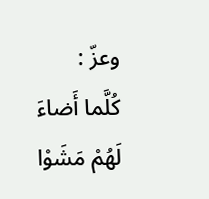وعزّ :
كُلَّما أَضاءَ
لَهُمْ مَشَوْا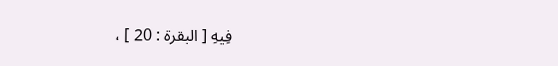فِيهِ [ البقرة : 20 ] ،